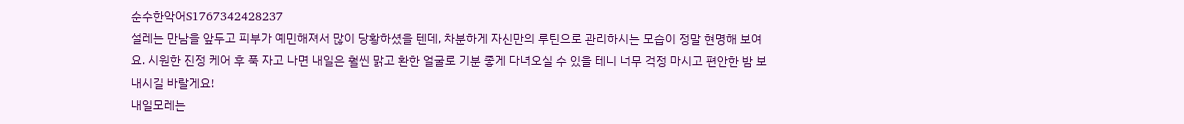순수한악어S1767342428237
설레는 만남을 앞두고 피부가 예민해져서 많이 당황하셨을 텐데, 차분하게 자신만의 루틴으로 관리하시는 모습이 정말 현명해 보여요. 시원한 진정 케어 후 푹 자고 나면 내일은 훨씬 맑고 환한 얼굴로 기분 좋게 다녀오실 수 있을 테니 너무 걱정 마시고 편안한 밤 보내시길 바랄게요!
내일모레는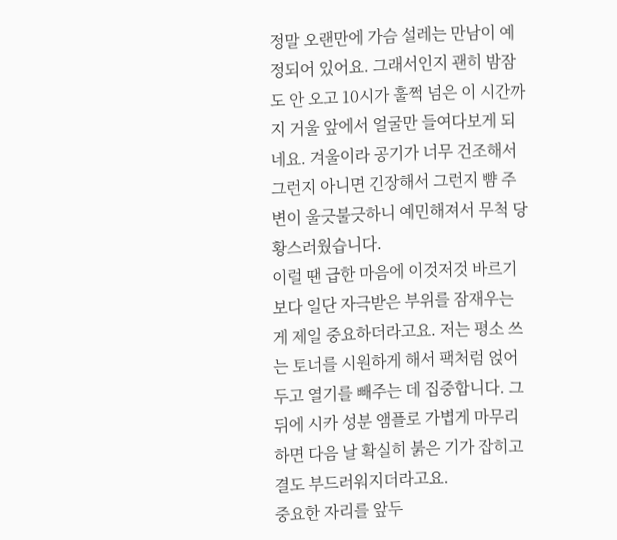정말 오랜만에 가슴 설레는 만남이 예정되어 있어요. 그래서인지 괜히 밤잠도 안 오고 10시가 훌쩍 넘은 이 시간까지 거울 앞에서 얼굴만 들여다보게 되네요. 겨울이라 공기가 너무 건조해서 그런지 아니면 긴장해서 그런지 뺨 주변이 울긋불긋하니 예민해져서 무척 당황스러웠습니다.
이럴 땐 급한 마음에 이것저것 바르기보다 일단 자극받은 부위를 잠재우는 게 제일 중요하더라고요. 저는 평소 쓰는 토너를 시원하게 해서 팩처럼 얹어두고 열기를 빼주는 데 집중합니다. 그 뒤에 시카 성분 앰플로 가볍게 마무리하면 다음 날 확실히 붉은 기가 잡히고 결도 부드러워지더라고요.
중요한 자리를 앞두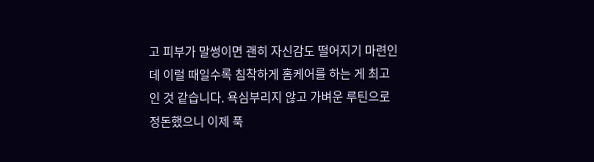고 피부가 말썽이면 괜히 자신감도 떨어지기 마련인데 이럴 때일수록 침착하게 홈케어를 하는 게 최고인 것 같습니다. 욕심부리지 않고 가벼운 루틴으로 정돈했으니 이제 푹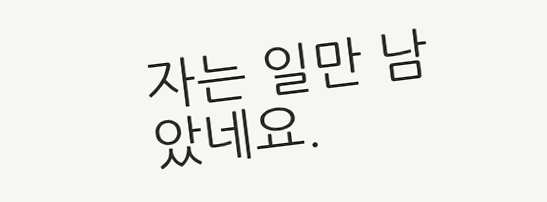자는 일만 남았네요.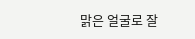맑은 얼굴로 잘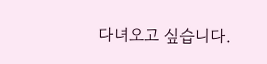다녀오고 싶습니다.